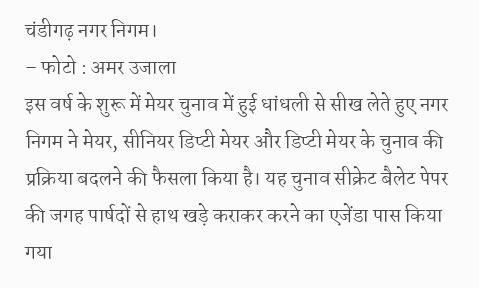चंडीगढ़ नगर निगम।
– फोटो : अमर उजाला
इस वर्ष के शुरू में मेयर चुनाव में हुई धांधली से सीख लेते हुए नगर निगम ने मेयर, सीनियर डिप्टी मेयर और डिप्टी मेयर के चुनाव की प्रक्रिया बदलने की फैसला किया है। यह चुनाव सीक्रेट बैलेट पेपर की जगह पार्षदों से हाथ खड़े कराकर करने का एजेंडा पास किया गया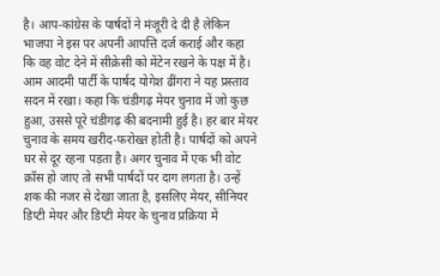है। आप-कांग्रेस के पार्षदों ने मंजूरी दे दी है लेकिन भाजपा ने इस पर अपनी आपत्ति दर्ज कराई और कहा कि वह वोट देने में सीक्रेसी को मेंटेन रखने के पक्ष में है।
आम आदमी पार्टी के पार्षद योगेश ढींगरा ने यह प्रस्ताव सदन में रखा। कहा कि चंडीगढ़ मेयर चुनाव में जो कुछ हुआ, उससे पूरे चंडीगढ़ की बदनामी हुई है। हर बार मेयर चुनाव के समय खरीद-फरोख्त होती है। पार्षदों को अपने घर से दूर रहना पड़ता है। अगर चुनाव में एक भी वोट क्रॉस हो जाए तो सभी पार्षदों पर दाग लगता है। उन्हें शक की नजर से देखा जाता है, इसलिए मेयर, सीनियर डिप्टी मेयर और डिप्टी मेयर के चुनाव प्रक्रिया में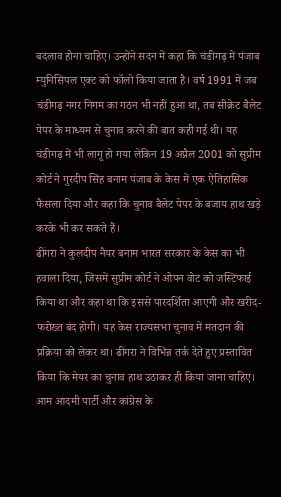बदलाव होना चाहिए। उन्होंने सदन में कहा कि चंडीगढ़ में पंजाब म्युनिसिपल एक्ट को फॉलो किया जाता है। वर्ष 1991 में जब चंडीगढ़ नगर निगम का गठन भी नहीं हुआ था, तब सीक्रेट बैलेट पेपर के माध्यम से चुनाव करने की बात कही गई थी। यह चंडीगढ़ में भी लागू हो गया लेकिन 19 अप्रैल 2001 को सुप्रीम कोर्ट ने गुरदीप सिंह बनाम पंजाब के केस में एक ऐतिहासिक फैसला दिया और कहा कि चुनाव बैलेट पेपर के बजाय हाथ खड़े करके भी कर सकते हैं।
ढींगरा ने कुलदीप नैयर बनाम भारत सरकार के केस का भी हवाला दिया, जिसमें सुप्रीम कोर्ट ने ओपन वोट को जस्टिफाई किया था और कहा था कि इससे पारदर्शिता आएगी और खरीद-फरोख्त बंद होगी। यह केस राज्यसभा चुनाव में मतदान की प्रक्रिया को लेकर था। ढींगरा ने विभिन्न तर्क देते हुए प्रस्तावित किया कि मेयर का चुनाव हाथ उठाकर ही किया जाना चाहिए। आम आदमी पार्टी और कांग्रेस के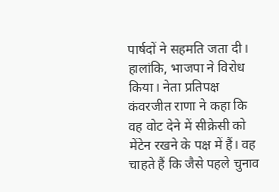पार्षदों ने सहमति जता दी। हालांकि, भाजपा ने विरोध किया। नेता प्रतिपक्ष कंवरजीत राणा ने कहा कि वह वोट देने में सीक्रेसी को मेंटेन रखने के पक्ष में हैं। वह चाहते हैं कि जैसे पहले चुनाव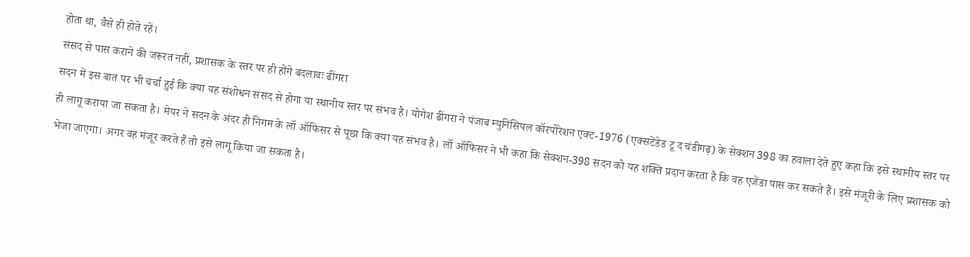होता था, वैसे ही होते रहें।
संसद से पास कराने की जरूरत नहीं, प्रशासक के स्तर पर ही होंगे बदलावः ढींगरा
सदन में इस बात पर भी चर्चा हुई कि क्या यह संशोधन संसद से होगा या स्थानीय स्तर पर संभव है। योगेश ढींगरा ने पंजाब म्युनिसिपल कॉरपोरेशन एक्ट-1976 (एक्सटेंडेड टू द चंडीगढ़) के सेक्शन 398 का हवाला देते हुए कहा कि इसे स्थानीय स्तर पर ही लागू कराया जा सकता है। मेयर ने सदन के अंदर ही निगम के लॉ ऑफिसर से पूछा कि क्या यह संभव है। लॉ ऑफिसर ने भी कहा कि सेक्शन-398 सदन को यह शक्ति प्रदान करता है कि वह एजेंडा पास कर सकते हैं। इसे मंजूरी के लिए प्रशासक को भेजा जाएगा। अगर वह मंजूर करते हैं तो इसे लागू किया जा सकता है।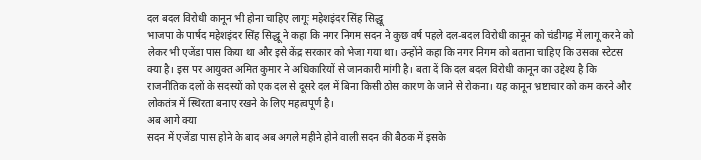दल बदल विरोधी कानून भी होना चाहिए लागूः महेशइंदर सिंह सिद्धू
भाजपा के पार्षद महेशइंदर सिंह सिद्धू ने कहा कि नगर निगम सदन ने कुछ वर्ष पहले दल-बदल विरोधी कानून को चंडीगढ़ में लागू करने को लेकर भी एजेंडा पास किया था और इसे केंद्र सरकार को भेजा गया था। उन्होंने कहा कि नगर निगम को बताना चाहिए कि उसका स्टेटस क्या है। इस पर आयुक्त अमित कुमार ने अधिकारियों से जानकारी मांगी है। बता दें कि दल बदल विरोधी कानून का उद्देश्य है कि राजनीतिक दलों के सदस्यों को एक दल से दूसरे दल में बिना किसी ठोस कारण के जाने से रोकना। यह कानून भ्रष्टाचार को कम करने और लोकतंत्र में स्थिरता बनाए रखने के लिए महत्वपूर्ण है।
अब आगे क्या
सदन में एजेंडा पास होने के बाद अब अगले महीने होने वाली सदन की बैठक में इसके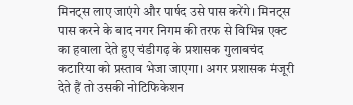मिनट्स लाए जाएंगे और पार्षद उसे पास करेंगे। मिनट्स पास करने के बाद नगर निगम की तरफ से विभिन्न एक्ट का हवाला देते हुए चंडीगढ़ के प्रशासक गुलाबचंद कटारिया को प्रस्ताव भेजा जाएगा। अगर प्रशासक मंजूरी देते हैं तो उसकी नोटिफिकेशन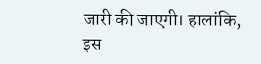जारी की जाएगी। हालांकि, इस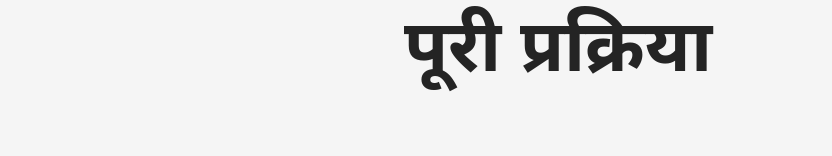पूरी प्रक्रिया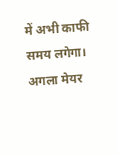में अभी काफी समय लगेगा। अगला मेयर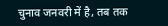चुनाव जनवरी में है, तब तक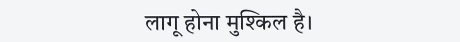लागू होना मुश्किल है।